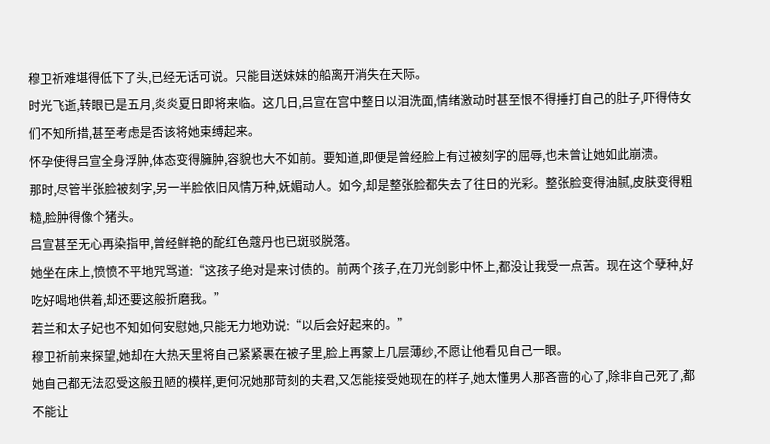穆卫祈难堪得低下了头,已经无话可说。只能目送妹妹的船离开消失在天际。
时光飞逝,转眼已是五月,炎炎夏日即将来临。这几日,吕宣在宫中整日以泪洗面,情绪激动时甚至恨不得捶打自己的肚子,吓得侍女们不知所措,甚至考虑是否该将她束缚起来。
怀孕使得吕宣全身浮肿,体态变得臃肿,容貌也大不如前。要知道,即便是曾经脸上有过被刻字的屈辱,也未曾让她如此崩溃。
那时,尽管半张脸被刻字,另一半脸依旧风情万种,妩媚动人。如今,却是整张脸都失去了往日的光彩。整张脸变得油腻,皮肤变得粗糙,脸肿得像个猪头。
吕宣甚至无心再染指甲,曾经鲜艳的酡红色蔻丹也已斑驳脱落。
她坐在床上,愤愤不平地咒骂道:“这孩子绝对是来讨债的。前两个孩子,在刀光剑影中怀上,都没让我受一点苦。现在这个孽种,好吃好喝地供着,却还要这般折磨我。”
若兰和太子妃也不知如何安慰她,只能无力地劝说:“以后会好起来的。”
穆卫祈前来探望,她却在大热天里将自己紧紧裹在被子里,脸上再蒙上几层薄纱,不愿让他看见自己一眼。
她自己都无法忍受这般丑陋的模样,更何况她那苛刻的夫君,又怎能接受她现在的样子,她太懂男人那吝啬的心了,除非自己死了,都不能让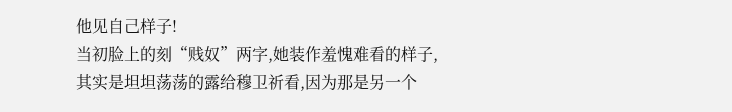他见自己样子!
当初脸上的刻“贱奴”两字,她装作羞愧难看的样子,其实是坦坦荡荡的露给穆卫祈看,因为那是另一个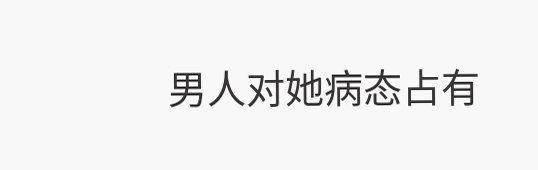男人对她病态占有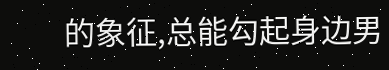的象征,总能勾起身边男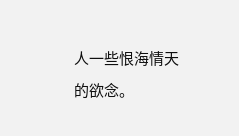人一些恨海情天的欲念。